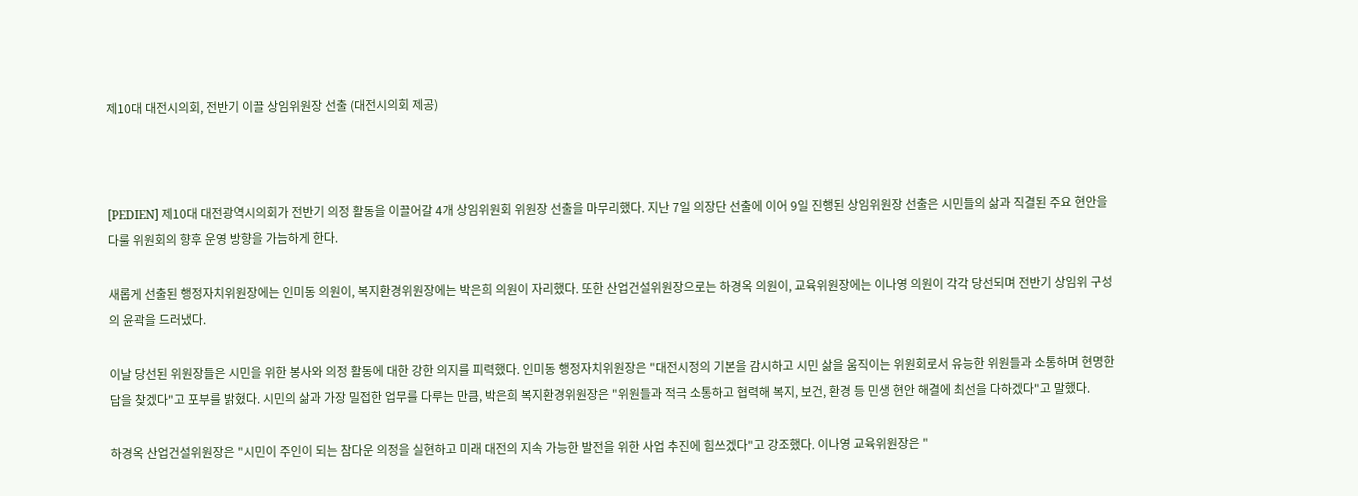제10대 대전시의회, 전반기 이끌 상임위원장 선출 (대전시의회 제공)



[PEDIEN] 제10대 대전광역시의회가 전반기 의정 활동을 이끌어갈 4개 상임위원회 위원장 선출을 마무리했다. 지난 7일 의장단 선출에 이어 9일 진행된 상임위원장 선출은 시민들의 삶과 직결된 주요 현안을 다룰 위원회의 향후 운영 방향을 가늠하게 한다.

새롭게 선출된 행정자치위원장에는 인미동 의원이, 복지환경위원장에는 박은희 의원이 자리했다. 또한 산업건설위원장으로는 하경옥 의원이, 교육위원장에는 이나영 의원이 각각 당선되며 전반기 상임위 구성의 윤곽을 드러냈다.

이날 당선된 위원장들은 시민을 위한 봉사와 의정 활동에 대한 강한 의지를 피력했다. 인미동 행정자치위원장은 "대전시정의 기본을 감시하고 시민 삶을 움직이는 위원회로서 유능한 위원들과 소통하며 현명한 답을 찾겠다"고 포부를 밝혔다. 시민의 삶과 가장 밀접한 업무를 다루는 만큼, 박은희 복지환경위원장은 "위원들과 적극 소통하고 협력해 복지, 보건, 환경 등 민생 현안 해결에 최선을 다하겠다"고 말했다.

하경옥 산업건설위원장은 "시민이 주인이 되는 참다운 의정을 실현하고 미래 대전의 지속 가능한 발전을 위한 사업 추진에 힘쓰겠다"고 강조했다. 이나영 교육위원장은 "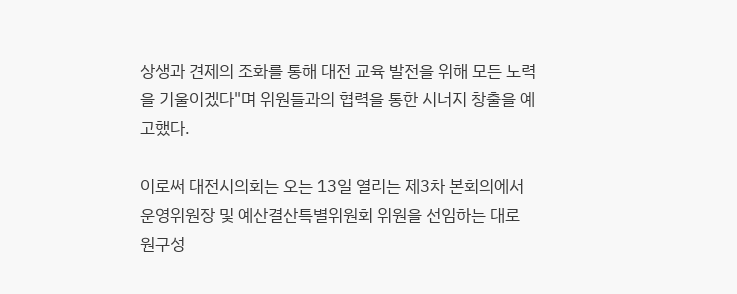상생과 견제의 조화를 통해 대전 교육 발전을 위해 모든 노력을 기울이겠다"며 위원들과의 협력을 통한 시너지 창출을 예고했다.

이로써 대전시의회는 오는 13일 열리는 제3차 본회의에서 운영위원장 및 예산결산특별위원회 위원을 선임하는 대로 원구성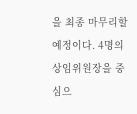을 최종 마무리할 예정이다. 4명의 상임위원장을 중심으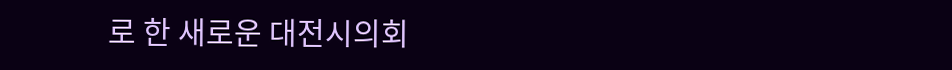로 한 새로운 대전시의회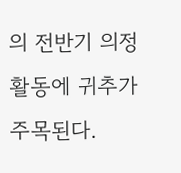의 전반기 의정 활동에 귀추가 주목된다.